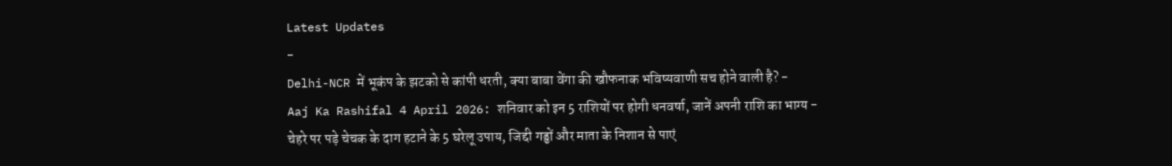Latest Updates
-
Delhi-NCR में भूकंप के झटको से कांपी धरती, क्या बाबा वेंगा की खौफनाक भविष्यवाणी सच होने वाली है? -
Aaj Ka Rashifal 4 April 2026: शनिवार को इन 5 राशियों पर होगी धनवर्षा, जानें अपनी राशि का भाग्य -
चेहरे पर पड़े चेचक के दाग हटाने के 5 घरेलू उपाय, जिद्दी गड्ढों और माता के निशान से पाएं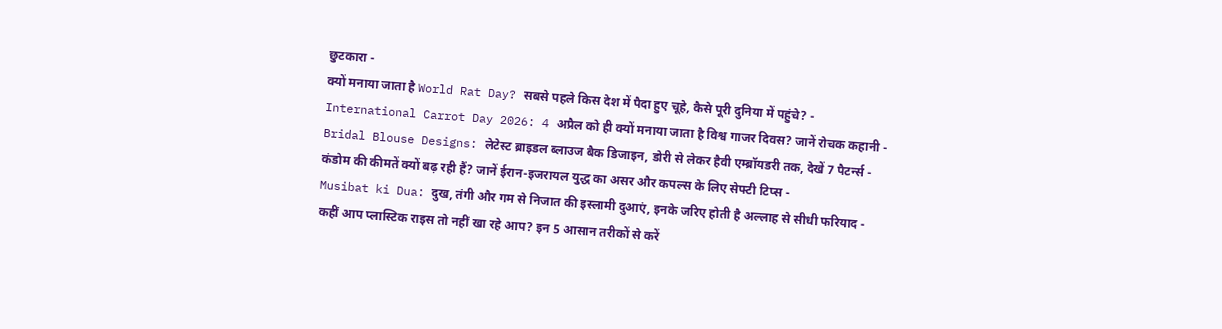छुटकारा -
क्यों मनाया जाता है World Rat Day? सबसे पहले किस देश में पैदा हुए चूहे, कैसे पूरी दुनिया में पहुंचे? -
International Carrot Day 2026: 4 अप्रैल को ही क्यों मनाया जाता है विश्व गाजर दिवस? जानें रोचक कहानी -
Bridal Blouse Designs: लेटेस्ट ब्राइडल ब्लाउज बैक डिजाइन, डोरी से लेकर हैवी एम्ब्रॉयडरी तक, देखें 7 पैटर्न्स -
कंडोम की कीमतें क्यों बढ़ रही हैं? जानें ईरान-इजरायल युद्ध का असर और कपल्स के लिए सेफ्टी टिप्स -
Musibat ki Dua: दुख, तंगी और गम से निजात की इस्लामी दुआएं, इनके जरिए होती है अल्लाह से सीधी फरियाद -
कहीं आप प्लास्टिक राइस तो नहीं खा रहे आप? इन 5 आसान तरीकों से करें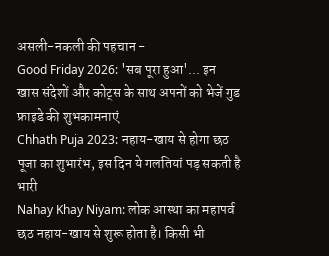असली-नकली की पहचान -
Good Friday 2026: 'सब पूरा हुआ'... इन खास संदेशों और कोट्स के साथ अपनों को भेजें गुड फ्राइडे की शुभकामनाएं
Chhath Puja 2023: नहाय-खाय से होगा छठ पूजा का शुभारंभ, इस दिन ये गलतियां पड़ सकती है भारी
Nahay Khay Niyam: लोक आस्था का महापर्व छठ नहाय-खाय से शुरू होता है। किसी भी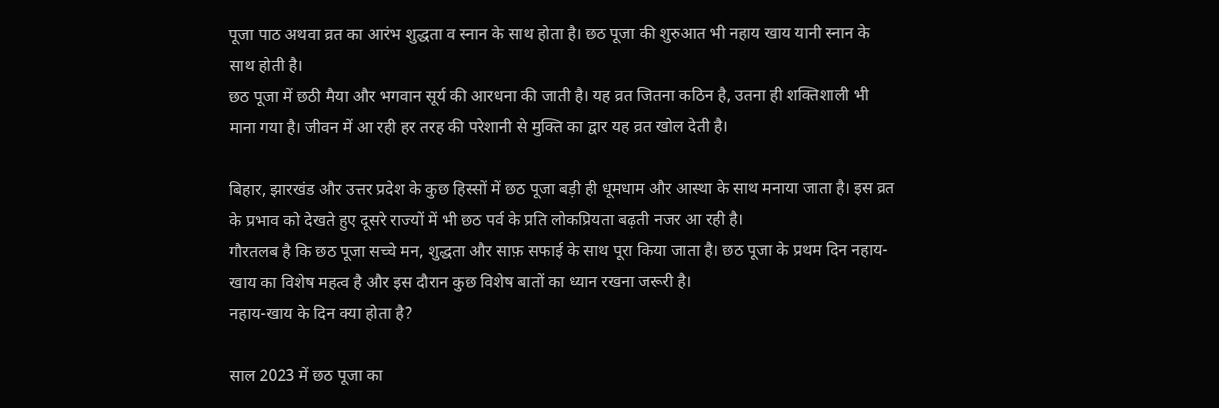पूजा पाठ अथवा व्रत का आरंभ शुद्धता व स्नान के साथ होता है। छठ पूजा की शुरुआत भी नहाय खाय यानी स्नान के साथ होती है।
छठ पूजा में छठी मैया और भगवान सूर्य की आरधना की जाती है। यह व्रत जितना कठिन है, उतना ही शक्तिशाली भी माना गया है। जीवन में आ रही हर तरह की परेशानी से मुक्ति का द्वार यह व्रत खोल देती है।

बिहार, झारखंड और उत्तर प्रदेश के कुछ हिस्सों में छठ पूजा बड़ी ही धूमधाम और आस्था के साथ मनाया जाता है। इस व्रत के प्रभाव को देखते हुए दूसरे राज्यों में भी छठ पर्व के प्रति लोकप्रियता बढ़ती नजर आ रही है।
गौरतलब है कि छठ पूजा सच्चे मन, शुद्धता और साफ़ सफाई के साथ पूरा किया जाता है। छठ पूजा के प्रथम दिन नहाय-खाय का विशेष महत्व है और इस दौरान कुछ विशेष बातों का ध्यान रखना जरूरी है।
नहाय-खाय के दिन क्या होता है?

साल 2023 में छठ पूजा का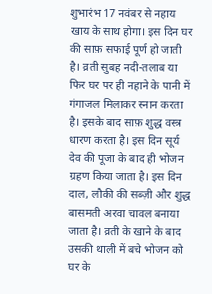शुभारंभ 17 नवंबर से नहाय खाय के साथ होगा। इस दिन घर की साफ़ सफाई पूर्ण हो जाती है। व्रती सुबह नदी-तलाब या फिर घर पर ही नहाने के पानी में गंगाजल मिलाकर स्नान करता है। इसके बाद साफ़ शुद्ध वस्त्र धारण करता है। इस दिन सूर्य देव की पूजा के बाद ही भोजन ग्रहण किया जाता है। इस दिन दाल, लौकी की सब्ज़ी और शुद्ध बासमती अरवा चावल बनाया जाता है। व्रती के खाने के बाद उसकी थाली में बचे भोजन को घर के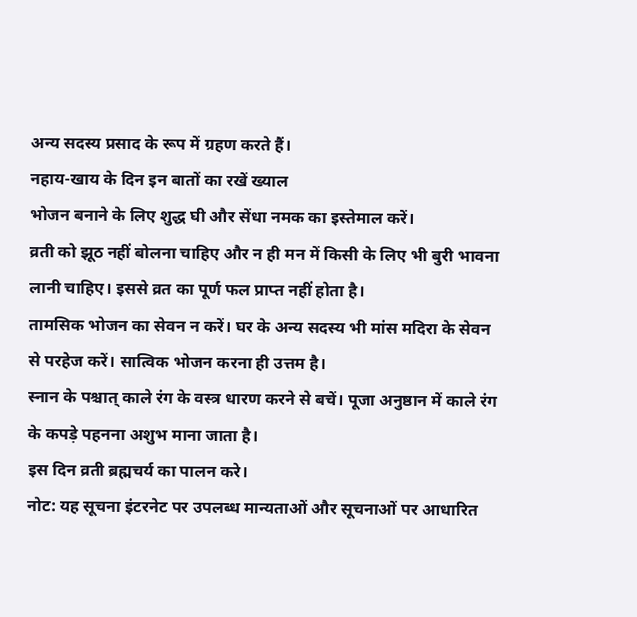अन्य सदस्य प्रसाद के रूप में ग्रहण करते हैं।
नहाय-खाय के दिन इन बातों का रखें ख्याल
भोजन बनाने के लिए शुद्ध घी और सेंधा नमक का इस्तेमाल करें।
व्रती को झूठ नहीं बोलना चाहिए और न ही मन में किसी के लिए भी बुरी भावना लानी चाहिए। इससे व्रत का पूर्ण फल प्राप्त नहीं होता है।
तामसिक भोजन का सेवन न करें। घर के अन्य सदस्य भी मांस मदिरा के सेवन से परहेज करें। सात्विक भोजन करना ही उत्तम है।
स्नान के पश्चात् काले रंग के वस्त्र धारण करने से बचें। पूजा अनुष्ठान में काले रंग के कपड़े पहनना अशुभ माना जाता है।
इस दिन व्रती ब्रह्मचर्य का पालन करे।
नोट: यह सूचना इंटरनेट पर उपलब्ध मान्यताओं और सूचनाओं पर आधारित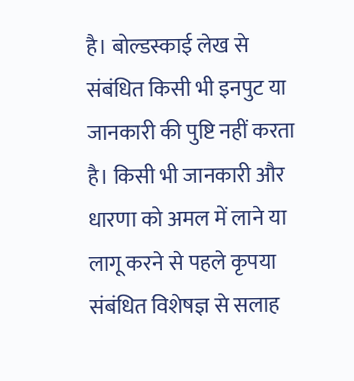है। बोल्डस्काई लेख से संबंधित किसी भी इनपुट या जानकारी की पुष्टि नहीं करता है। किसी भी जानकारी और धारणा को अमल में लाने या लागू करने से पहले कृपया संबंधित विशेषज्ञ से सलाह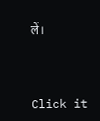लें।



Click it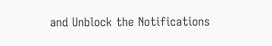and Unblock the Notifications